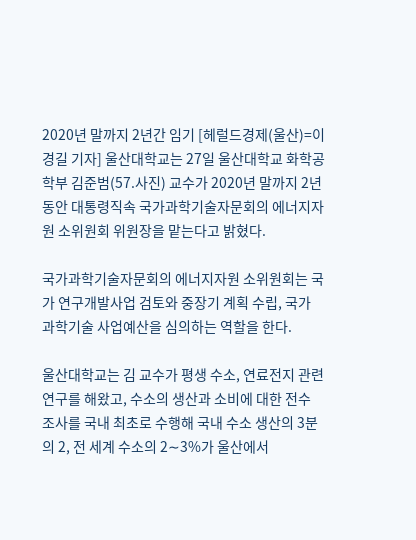2020년 말까지 2년간 임기 [헤럴드경제(울산)=이경길 기자] 울산대학교는 27일 울산대학교 화학공학부 김준범(57.사진) 교수가 2020년 말까지 2년동안 대통령직속 국가과학기술자문회의 에너지자원 소위원회 위원장을 맡는다고 밝혔다.

국가과학기술자문회의 에너지자원 소위원회는 국가 연구개발사업 검토와 중장기 계획 수립, 국가 과학기술 사업예산을 심의하는 역할을 한다.

울산대학교는 김 교수가 평생 수소, 연료전지 관련 연구를 해왔고, 수소의 생산과 소비에 대한 전수 조사를 국내 최초로 수행해 국내 수소 생산의 3분의 2, 전 세계 수소의 2∼3%가 울산에서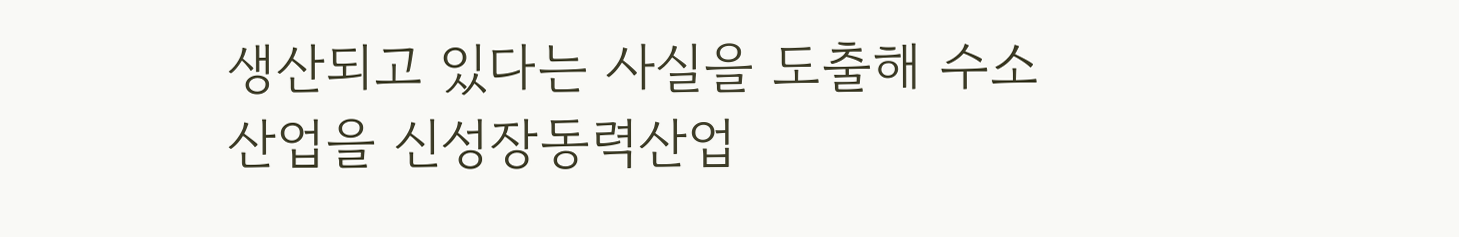생산되고 있다는 사실을 도출해 수소산업을 신성장동력산업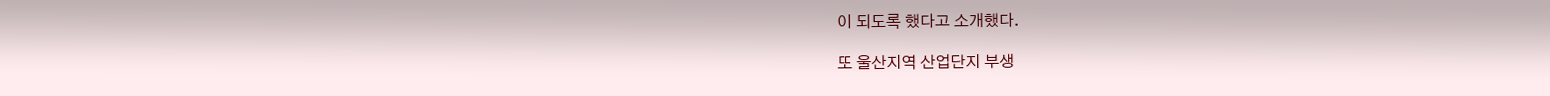이 되도록 했다고 소개했다.

또 울산지역 산업단지 부생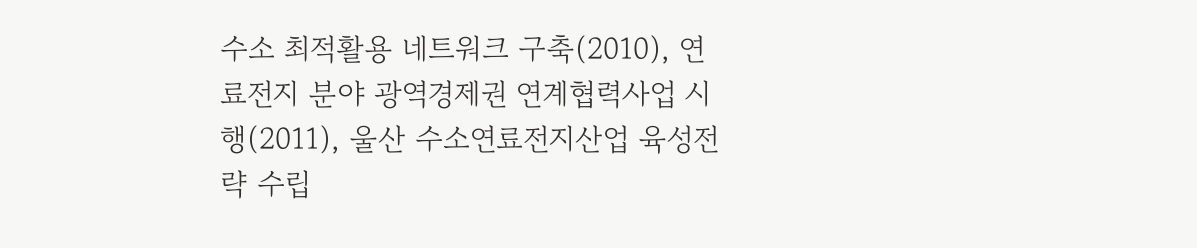수소 최적활용 네트워크 구축(2010), 연료전지 분야 광역경제권 연계협력사업 시행(2011), 울산 수소연료전지산업 육성전략 수립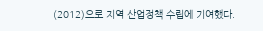(2012)으로 지역 산업정책 수립에 기여했다.